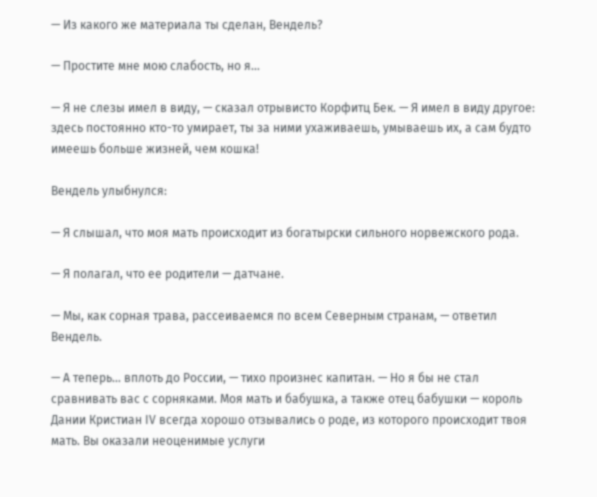— Из какого же материала ты сделан, Вендель?

— Простите мне мою слабость, но я…

— Я не слезы имел в виду, — сказал отрывисто Корфитц Бек. — Я имел в виду другое: здесь постоянно кто-то умирает, ты за ними ухаживаешь, умываешь их, а сам будто имеешь больше жизней, чем кошка!

Вендель улыбнулся:

— Я слышал, что моя мать происходит из богатырски сильного норвежского рода.

— Я полагал, что ее родители — датчане.

— Мы, как сорная трава, рассеиваемся по всем Северным странам, — ответил Вендель.

— А теперь… вплоть до России, — тихо произнес капитан. — Но я бы не стал сравнивать вас с сорняками. Моя мать и бабушка, а также отец бабушки — король Дании Кристиан IV всегда хорошо отзывались о роде, из которого происходит твоя мать. Вы оказали неоценимые услуги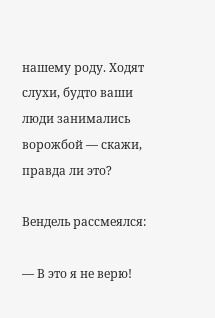нашему роду. Ходят слухи, будто ваши люди занимались ворожбой — скажи, правда ли это?

Вендель рассмеялся:

— В это я не верю!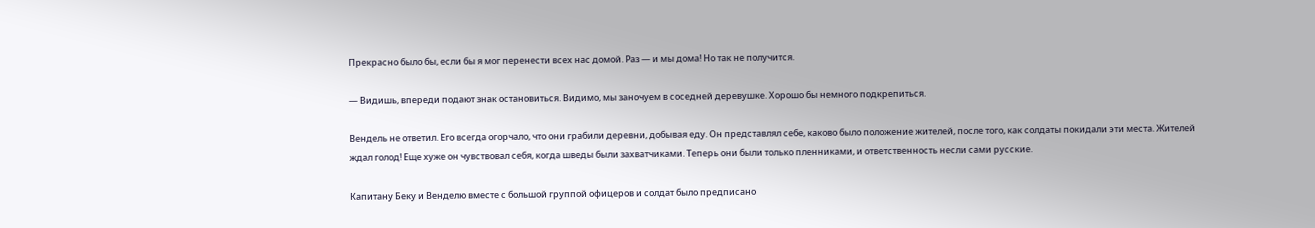Прекрасно было бы, если бы я мог перенести всех нас домой. Раз — и мы дома! Но так не получится.

— Видишь, впереди подают знак остановиться. Видимо, мы заночуем в соседней деревушке. Хорошо бы немного подкрепиться.

Вендель не ответил. Его всегда огорчало, что они грабили деревни, добывая еду. Он представлял себе, каково было положение жителей, после того, как солдаты покидали эти места. Жителей ждал голод! Еще хуже он чувствовал себя, когда шведы были захватчиками. Теперь они были только пленниками, и ответственность несли сами русские.

Капитану Беку и Венделю вместе с большой группой офицеров и солдат было предписано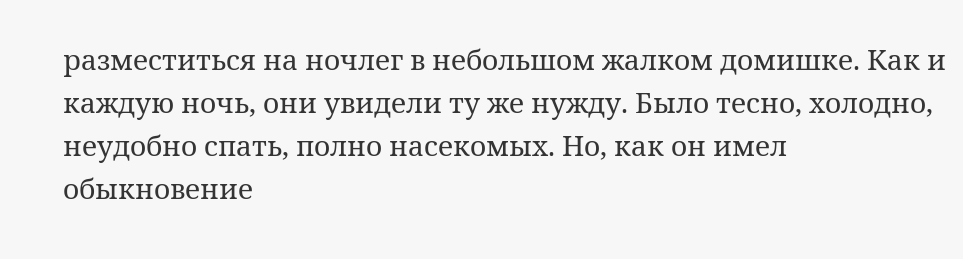разместиться на ночлег в небольшом жалком домишке. Как и каждую ночь, они увидели ту же нужду. Было тесно, холодно, неудобно спать, полно насекомых. Но, как он имел обыкновение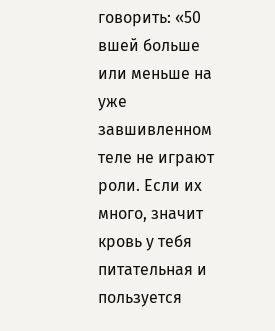говорить: «50 вшей больше или меньше на уже завшивленном теле не играют роли. Если их много, значит кровь у тебя питательная и пользуется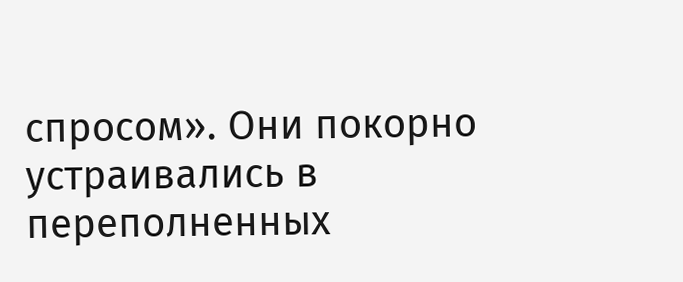спросом». Они покорно устраивались в переполненных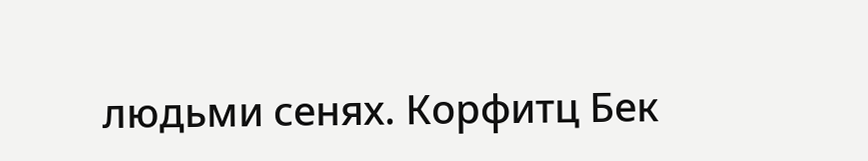людьми сенях. Корфитц Бек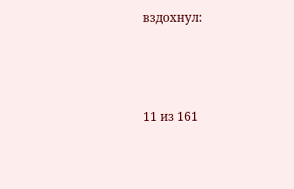вздохнул:



11 из 161